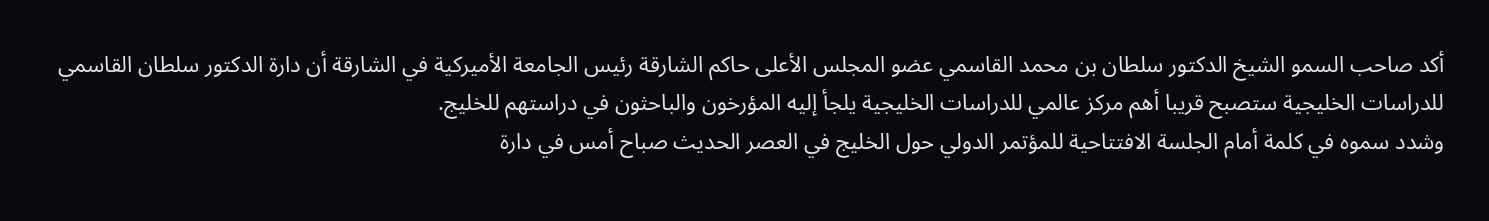أكد صاحب السمو الشيخ الدكتور سلطان بن محمد القاسمي عضو المجلس الأعلى حاكم الشارقة رئيس الجامعة الأميركية في الشارقة أن دارة الدكتور سلطان القاسمي للدراسات الخليجية ستصبح قريبا أهم مركز عالمي للدراسات الخليجية يلجأ إليه المؤرخون والباحثون في دراستهم للخليج.
وشدد سموه في كلمة أمام الجلسة الافتتاحية للمؤتمر الدولي حول الخليج في العصر الحديث صباح أمس في دارة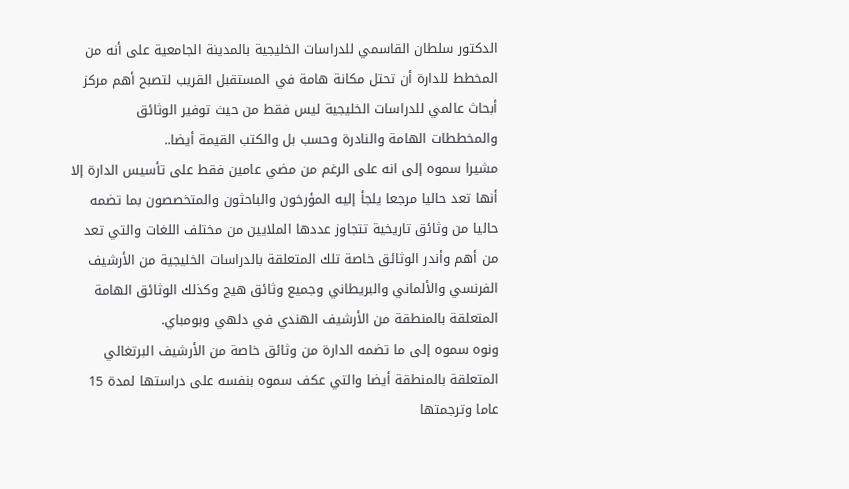الدكتور سلطان القاسمي للدراسات الخليجية بالمدينة الجامعية على أنه من المخطط للدارة أن تحتل مكانة هامة في المستقبل القريب لتصبح أهم مركز أبحاث عالمي للدراسات الخليجية ليس فقط من حيث توفير الوثائق والمخططات الهامة والنادرة وحسب بل والكتب القيمة أيضا..
مشيرا سموه إلى انه على الرغم من مضي عامين فقط على تأسيس الدارة إلا أنها تعد حاليا مرجعا يلجأ إليه المؤرخون والباحثون والمتخصصون بما تضمه حاليا من وثائق تاريخية تتجاوز عددها الملايين من مختلف اللغات والتي تعد من أهم وأندر الوثائق خاصة تلك المتعلقة بالدراسات الخليجية من الأرشيف الفرنسي والألماني والبريطاني وجميع وثائق هيج وكذلك الوثائق الهامة المتعلقة بالمنطقة من الأرشيف الهندي في دلهي وبومباي.
ونوه سموه إلى ما تضمه الدارة من وثائق خاصة من الأرشيف البرتغالي المتعلقة بالمنطقة أيضا والتي عكف سموه بنفسه على دراستها لمدة 15 عاما وترجمتها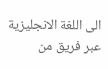الى اللغة الانجليزية عبر فريق من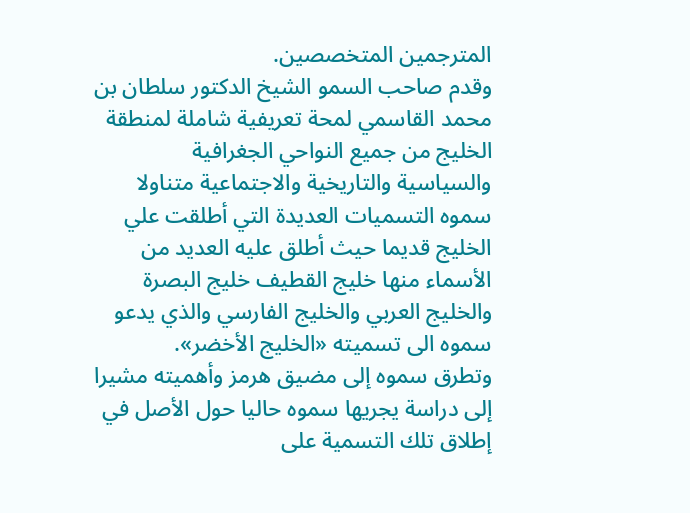المترجمين المتخصصين.
وقدم صاحب السمو الشيخ الدكتور سلطان بن محمد القاسمي لمحة تعريفية شاملة لمنطقة الخليج من جميع النواحي الجغرافية والسياسية والتاريخية والاجتماعية متناولا سموه التسميات العديدة التي أطلقت علي الخليج قديما حيث أطلق عليه العديد من الأسماء منها خليج القطيف خليج البصرة والخليج العربي والخليج الفارسي والذي يدعو سموه الى تسميته «الخليج الأخضر».
وتطرق سموه إلى مضيق هرمز وأهميته مشيرا إلى دراسة يجريها سموه حاليا حول الأصل في إطلاق تلك التسمية على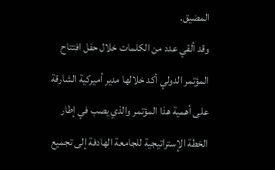المضيق.
وقد ألقي عدد من الكلمات خلال حفل افتتاح المؤتمر الدولي أكد خلالها مدير أميركية الشارقة على أهمية هذا المؤتمر والذي يصب في إطار الخطة الإستراتيجية للجامعة الهادفة إلى تجميع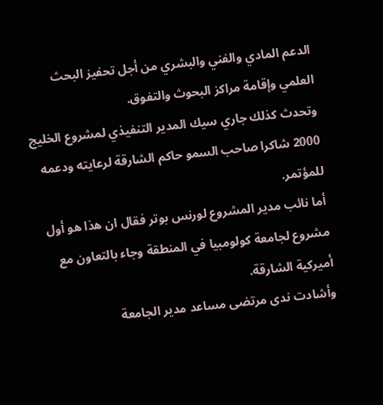الدعم المادي والفني والبشري من أجل تحفيز البحث العلمي وإقامة مراكز البحوث والتفوق.
وتحدث كذلك جاري سيك المدير التنفيذي لمشروع الخليج 2000 شاكرا صاحب السمو حاكم الشارقة لرعايته ودعمه للمؤتمر.
أما نائب مدير المشروع لورنس بوتر فقال ان هذا هو أول مشروع لجامعة كولومبيا في المنطقة وجاء بالتعاون مع أميركية الشارقة.
وأشادت ندى مرتضى مساعد مدير الجامعة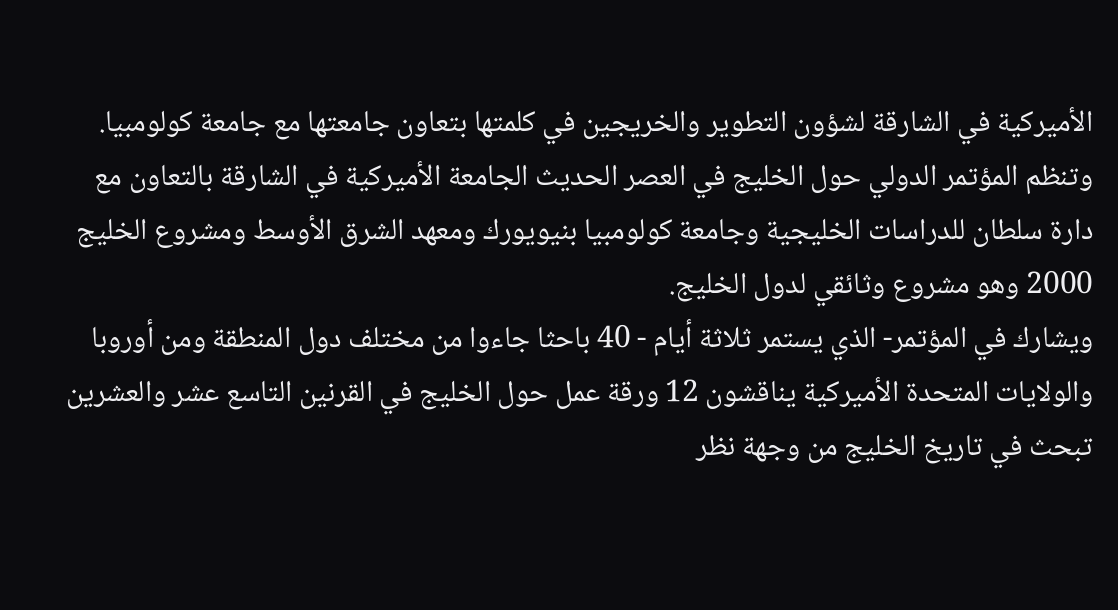الأميركية في الشارقة لشؤون التطوير والخريجين في كلمتها بتعاون جامعتها مع جامعة كولومبيا.
وتنظم المؤتمر الدولي حول الخليج في العصر الحديث الجامعة الأميركية في الشارقة بالتعاون مع دارة سلطان للدراسات الخليجية وجامعة كولومبيا بنيويورك ومعهد الشرق الأوسط ومشروع الخليج 2000 وهو مشروع وثائقي لدول الخليج.
ويشارك في المؤتمر- الذي يستمر ثلاثة أيام - 40 باحثا جاءوا من مختلف دول المنطقة ومن أوروبا والولايات المتحدة الأميركية يناقشون 12 ورقة عمل حول الخليج في القرنين التاسع عشر والعشرين تبحث في تاريخ الخليج من وجهة نظر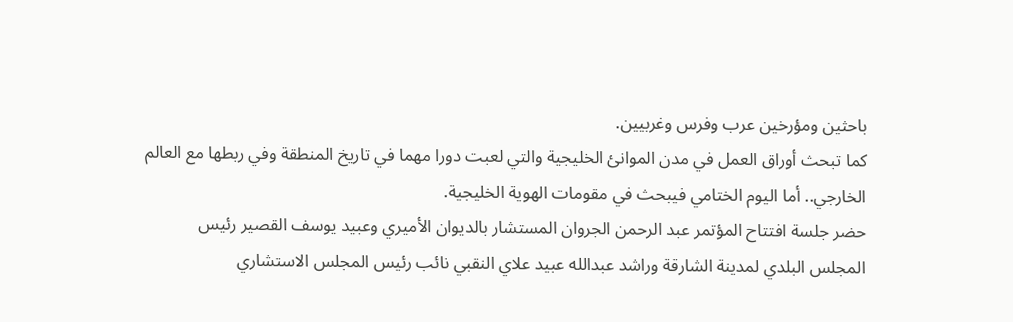باحثين ومؤرخين عرب وفرس وغربيين.
كما تبحث أوراق العمل في مدن الموانئ الخليجية والتي لعبت دورا مهما في تاريخ المنطقة وفي ربطها مع العالم الخارجي.. أما اليوم الختامي فيبحث في مقومات الهوية الخليجية.
حضر جلسة افتتاح المؤتمر عبد الرحمن الجروان المستشار بالديوان الأميري وعبيد يوسف القصير رئيس المجلس البلدي لمدينة الشارقة وراشد عبدالله عبيد علاي النقبي نائب رئيس المجلس الاستشاري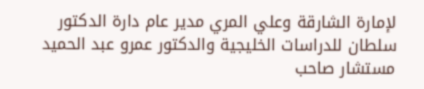لإمارة الشارقة وعلي المري مدير عام دارة الدكتور سلطان للدراسات الخليجية والدكتور عمرو عبد الحميد مستشار صاحب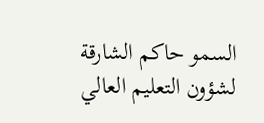السمو حاكم الشارقة لشؤون التعليم العالي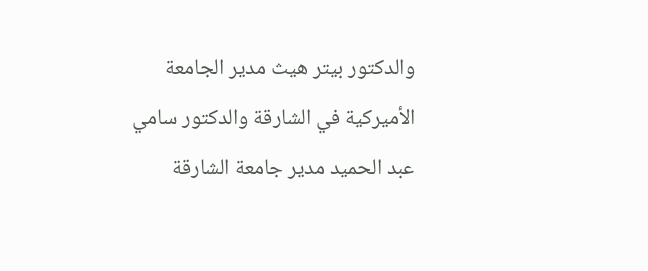والدكتور بيتر هيث مدير الجامعة الأميركية في الشارقة والدكتور سامي عبد الحميد مدير جامعة الشارقة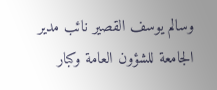وسالم يوسف القصير نائب مدير الجامعة للشؤون العامة وكبار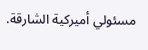مسئولي أميركية الشارقة.